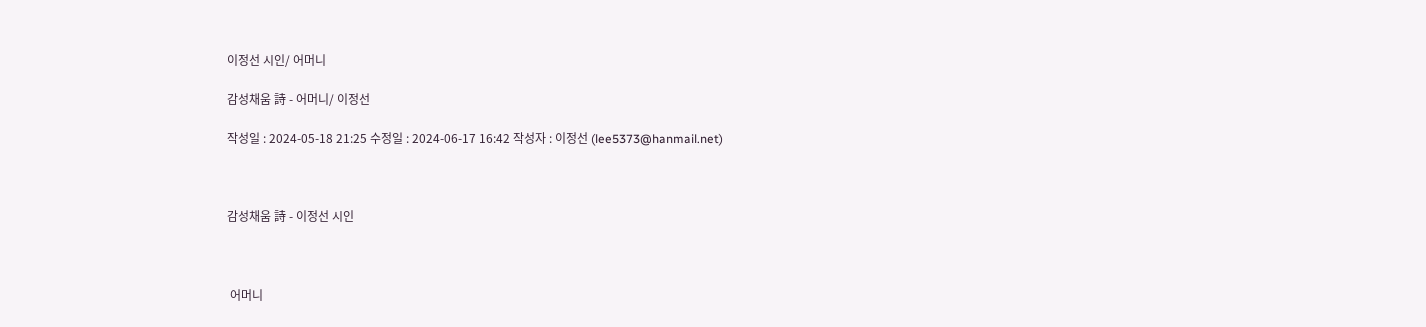이정선 시인/ 어머니

감성채움 詩 - 어머니/ 이정선

작성일 : 2024-05-18 21:25 수정일 : 2024-06-17 16:42 작성자 : 이정선 (lee5373@hanmail.net)



감성채움 詩 - 이정선 시인



 어머니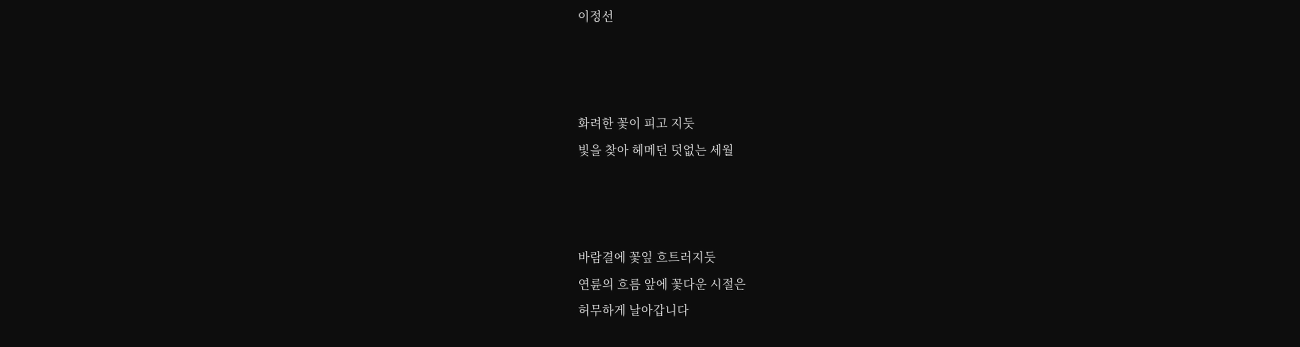이정선



화려한 꽃이 피고 지듯
빛을 찾아 헤메던 덧없는 세월



바람결에 꽃잎 흐트러지듯
연륜의 흐름 앞에 꽃다운 시절은
허무하게 날아갑니다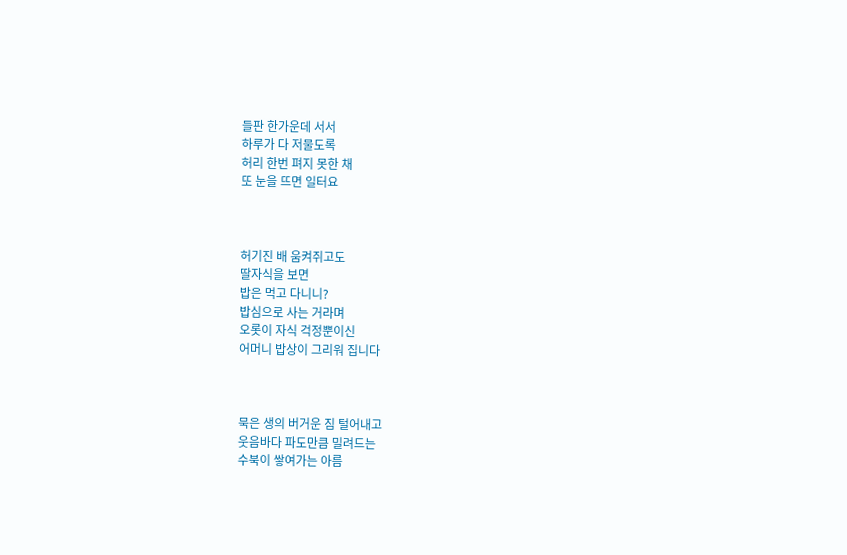들판 한가운데 서서
하루가 다 저물도록
허리 한번 펴지 못한 채
또 눈을 뜨면 일터요



허기진 배 움켜쥐고도
딸자식을 보면
밥은 먹고 다니니?
밥심으로 사는 거라며
오롯이 자식 걱정뿐이신
어머니 밥상이 그리워 집니다



묵은 생의 버거운 짐 털어내고
웃음바다 파도만큼 밀려드는
수북이 쌓여가는 아름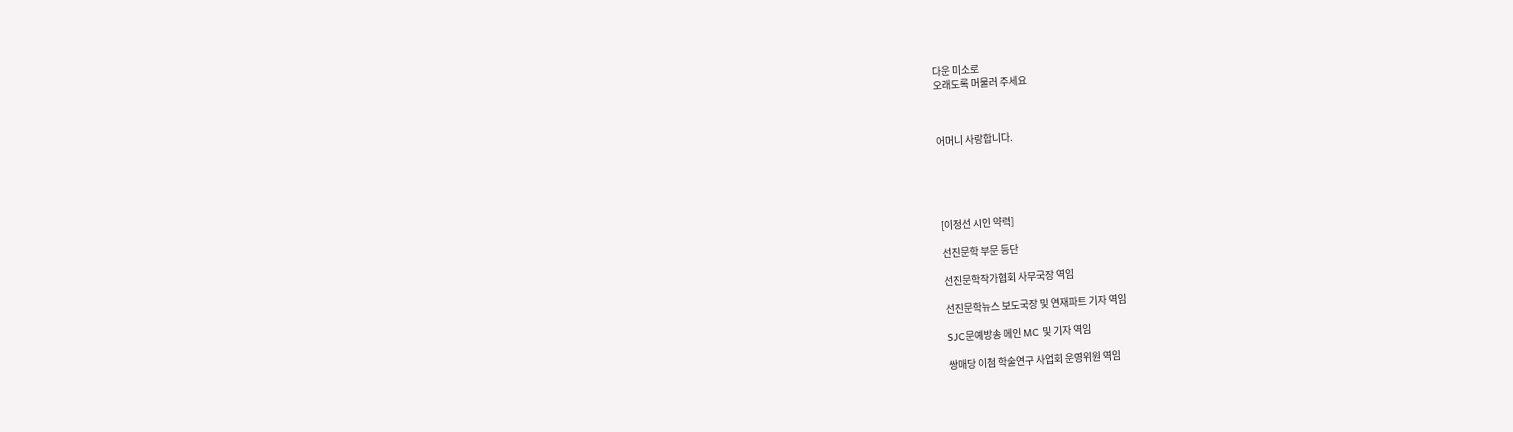다운 미소로
오래도록 머물러 주세요



어머니 사랑합니다.





[이정선 시인 약력]

선진문학 부문 등단

선진문학작가협회 사무국장 역임

선진문학뉴스 보도국장 및 연재파트 기자 역임

SJC문예방송 메인 MC 및 기자 역임

쌍매당 이첨 학술연구 사업회 운영위원 역임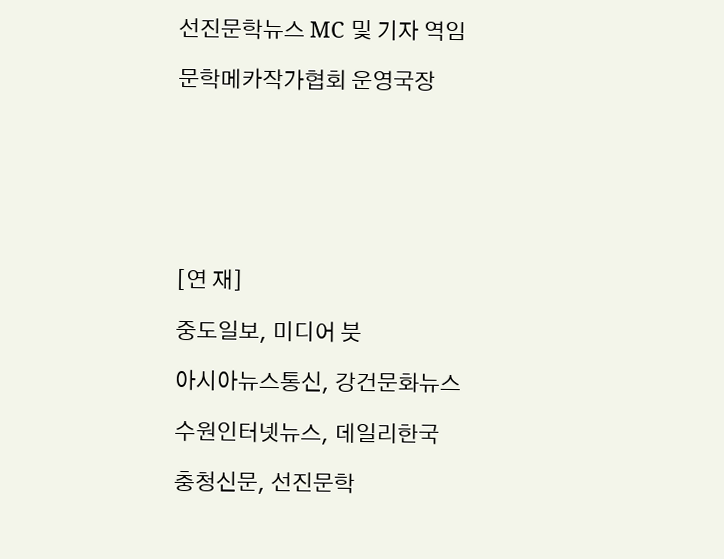선진문학뉴스 MC 및 기자 역임

문학메카작가협회 운영국장







[연 재]

중도일보, 미디어 붓

아시아뉴스통신, 강건문화뉴스

수원인터넷뉴스, 데일리한국

충청신문, 선진문학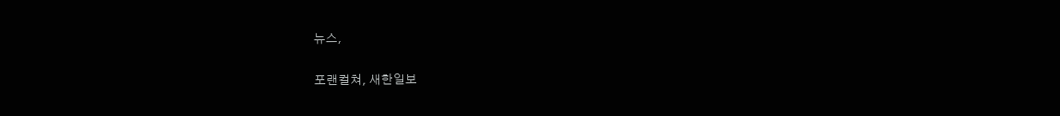뉴스,

포랜컬쳐, 새한일보